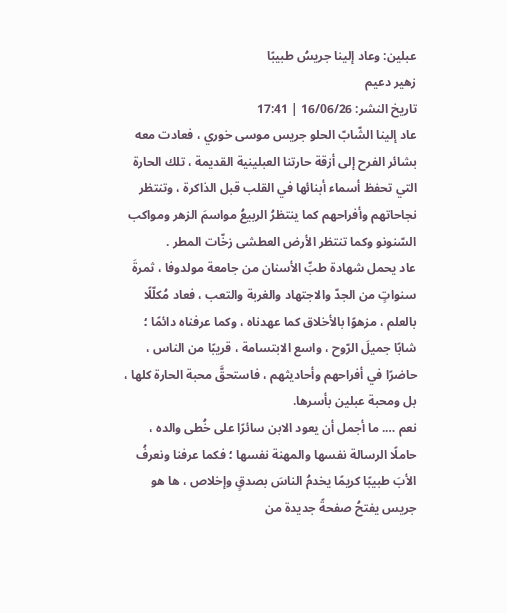عبلين: وعاد إلينا جريسُ طبيبًا
زهير دعيم
تاريخ النشر: 16/06/26 | 17:41
عاد إلينا الشّابّ الحلو جريس موسى خوري ، فعادت معه بشائر الفرح إلى أزقة حارتنا العبلينية القديمة ، تلك الحارة التي تحفظ أسماء أبنائها في القلب قبل الذاكرة ، وتنتظر نجاحاتهم وأفراحهم كما ينتظرُ الربيعُ مواسمَ الزهر ومواكب السّنونو وكما تنتظر الأرض العطشى زخّات المطر .
عاد يحمل شهادة طبِّ الأسنان من جامعة مولدوفا ، ثمرةَ سنواتٍ من الجدّ والاجتهاد والغربة والتعب ، فعاد مُكلّلًا بالعلم ، مزهوًا بالأخلاق كما عهدناه ، وكما عرفناه دائمًا ؛ شابًا جميلَ الرّوح ، واسع الابتسامة ، قريبًا من الناس ، حاضرًا في أفراحهم وأحاديثهم ، فاستحقَّ محبة الحارة كلها ، بل ومحبة عبلين بأسرها.
نعم …. ما أجمل أن يعود الابن سائرًا على خُطى والده ، حاملًا الرسالة نفسها والمهنة نفسها ؛ فكما عرفنا ونعرفُ الأبَ طبيبًا كريمًا يخدمُ الناسَ بصدقٍ وإخلاص ، ها هو جريس يفتحُ صفحةً جديدة من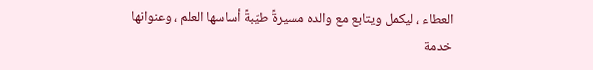العطاء ، ليكمل ويتابع مع والده مسيرةً طيّبةً أساسها العلم ، وعنوانها خدمة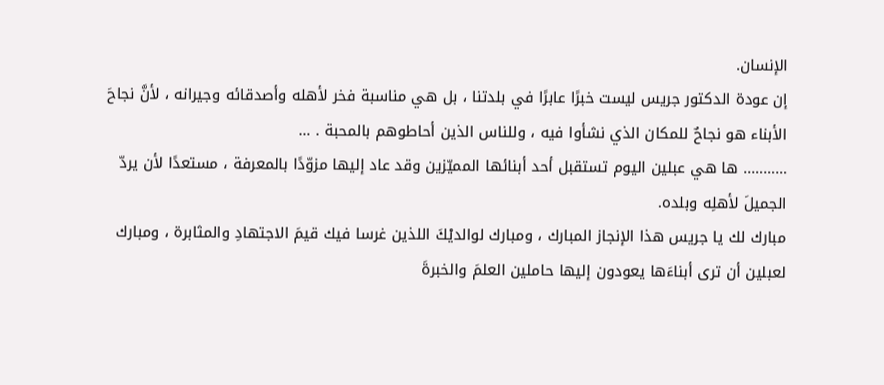الإنسان.
إن عودة الدكتور جريس ليست خبرًا عابرًا في بلدتنا ، بل هي مناسبة فخر لأهله وأصدقائه وجيرانه ، لأنَّ نجاحَ الأبناء هو نجاحٌ للمكان الذي نشأوا فيه ، وللناس الذين أحاطوهم بالمحبة . …
……….. ها هي عبلين اليوم تستقبل أحد أبنائها المميّزين وقد عاد إليها مزوّدًا بالمعرفة ، مستعدًا لأن يردّ الجميلَ لأهلِه وبلده.
مبارك لك يا جريس هذا الإنجاز المبارك ، ومبارك لوالديْكَ اللذين غرسا فيك قيمَ الاجتهادِ والمثابرة ، ومبارك لعبلين أن ترى أبناءَها يعودون إليها حاملين العلمَ والخبرةَ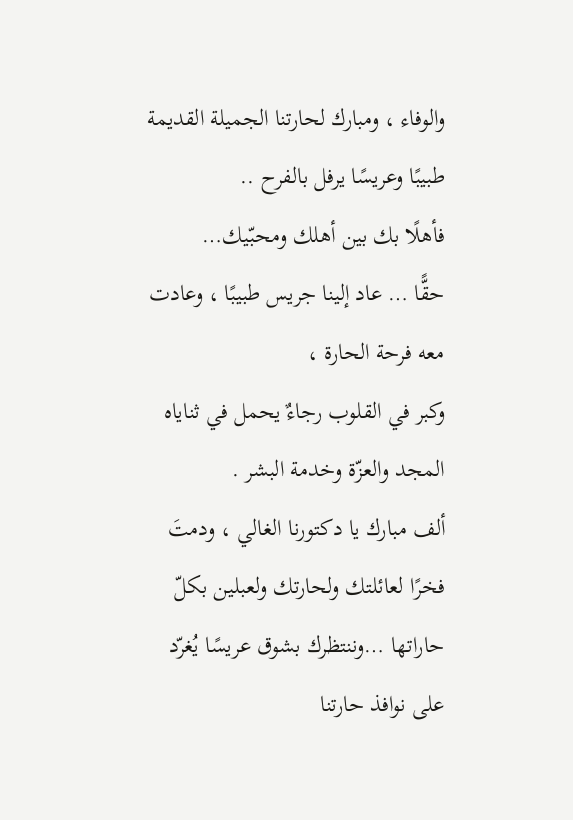والوفاء ، ومبارك لحارتنا الجميلة القديمة طبيبًا وعريسًا يرفل بالفرح ..
فأهلًا بك بين أهلك ومحبّيك…
حقًّا … عاد إلينا جريس طبيبًا ، وعادت معه فرحة الحارة ،
وكبر في القلوب رجاءٌ يحمل في ثناياه المجد والعزّة وخدمة البشر .
ألف مبارك يا دكتورنا الغالي ، ودمتَ فخرًا لعائلتك ولحارتك ولعبلين بكلّ حاراتها …وننتظرك بشوق عريسًا يُغرّد على نوافذ حارتنا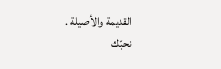القديمة والأصيلة .
نحبّك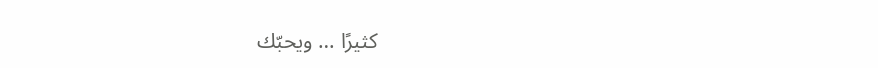كثيرًا … ويحبّك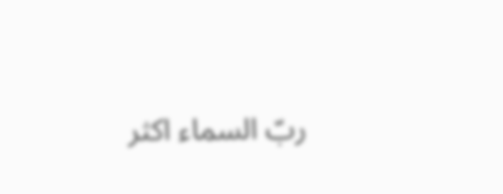ربّ السماء اكثر